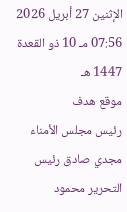الإثنين 27 أبريل 2026 07:56 مـ 10 ذو القعدة 1447 هـ
موقع هدف
رئيس مجلس الأمناء مجدي صادق رئيس التحرير محمود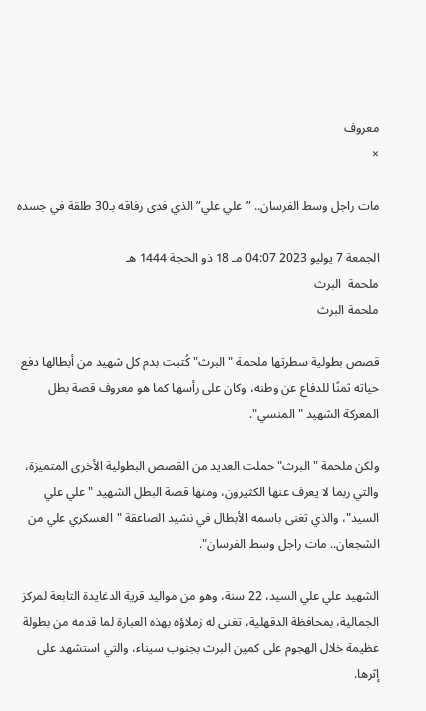معروف
×

مات راجل وسط الفرسان.. ”علي علي” الذي فدى رفاقه بـ30 طلقة في جسده

الجمعة 7 يوليو 2023 04:07 مـ 18 ذو الحجة 1444 هـ
ملحمة  البرث
ملحمة البرث

قصص بطولية سطرتها ملحمة "البرث" كُتبت بدم كل شهيد من أبطالها دفع حياته ثمنًا للدفاع عن وطنه، وكان على رأسها كما هو معروف قصة بطل المعركة الشهيد "المنسي".

ولكن ملحمة "البرث" حملت العديد من القصص البطولية الأخرى المتميزة، والتي ربما لا يعرف عنها الكثيرون، ومنها قصة البطل الشهيد "علي علي السيد"، والذي تغنى باسمه الأبطال في نشيد الصاعقة "العسكري علي من الشجعان.. مات راجل وسط الفرسان".

الشهيد علي علي السيد، 22 سنة، وهو من مواليد قرية الدغايدة التابعة لمركز الجمالية، بمحافظة الدقهلية، تغنى له زملاؤه بهذه العبارة لما قدمه من بطولة عظيمة خلال الهجوم على كمين البرث بجنوب سيناء، والتي استشهد على إثرها.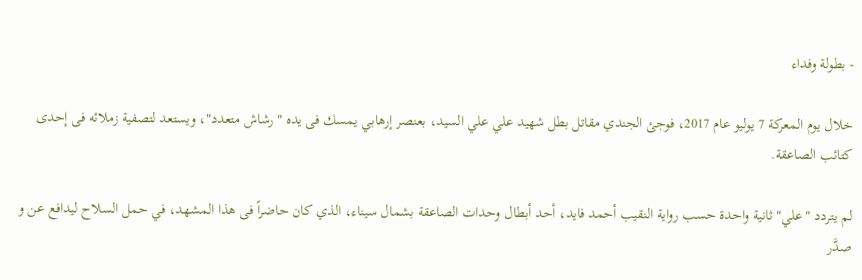- بطولة وفداء

خلال يوم المعركة 7 يوليو عام 2017، فوجئ الجندي مقاتل بطل شهيد علي علي السيد، بعنصر إرهابي يمسك فى يده "رشاش متعدد"، ويستعد لتصفية زملائه فى إحدى كتائب الصاعقة.

لم يتردد "علي" ثانية واحدة حسب رواية النقيب أحمد فايد، أحد أبطال وحدات الصاعقة بشمال سيناء، الذي كان حاضراً فى هذا المشهد، في حمل السلاح ليدافع عن و صدَّر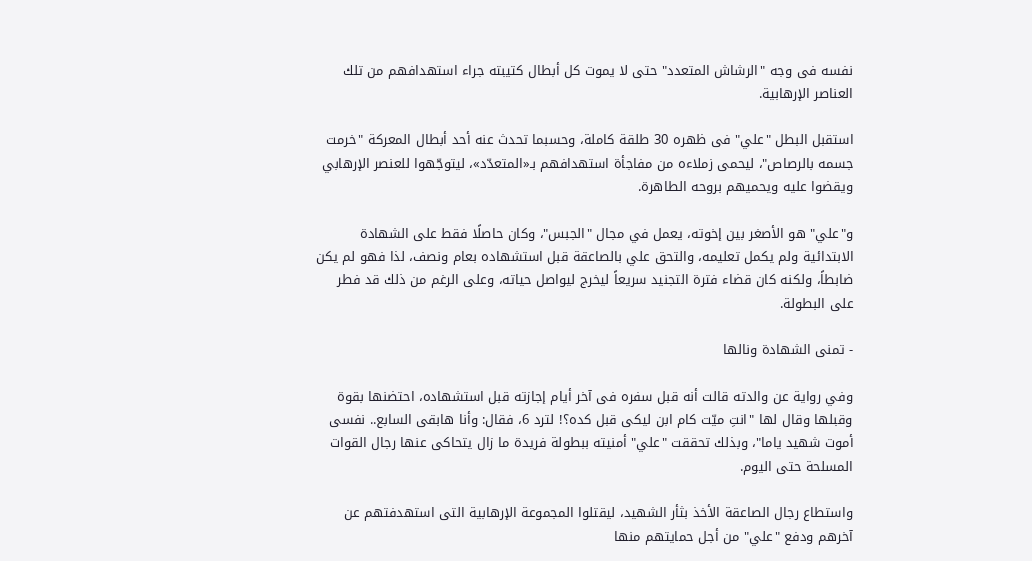نفسه فى وجه "الرشاش المتعدد" حتى لا يموت كل أبطال كتيبته جراء استهدافهم من تلك العناصر الإرهابية.

استقبل البطل "علي" فى ظهره 30 طلقة كاملة، وحسبما تحدث عنه أحد أبطال المعركة "خرمت جسمه بالرصاص"، ليحمى زملاءه من مفاجأة استهدافهم بـ«المتعدّد»، ليتوجّهوا للعنصر الإرهابي ويقضوا عليه ويحميهم بروحه الطاهرة.

و"علي" هو الأصغر بين إخوته، يعمل في مجال "الجبس"، وكان حاصلًا فقط على الشهادة الابتدائية ولم يكمل تعليمه، والتحق علي بالصاعقة قبل استشهاده بعام ونصف، لذا فهو لم يكن ضابطاً، ولكنه كان قضاء فترة التجنيد سريعاً ليخرج ليواصل حياته، وعلى الرغم من ذلك قد فطر على البطولة.

- تمنى الشهادة ونالها

وفي رواية عن والدته قالت أنه قبل سفره فى آخر أيام إجازته قبل استشهاده، احتضنها بقوة وقبلها وقال لها "انتِ ميّت كام ابن ليكى قبل كده؟! لترد 6، فقال: وأنا هابقى السابع.. نفسى أموت شهيد ياما"، وبذلك تحققت "علي" أمنيته ببطولة فريدة ما زال يتحاكى عنها رجال القوات المسلحة حتى اليوم.

واستطاع رجال الصاعقة الأخذ بثأر الشهيد، ليقتلوا المجموعة الإرهابية التى استهدفتهم عن آخرهم ودفع "علي" من أجل حمايتهم منها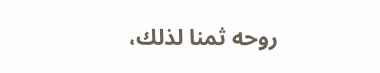روحه ثمنا لذلك،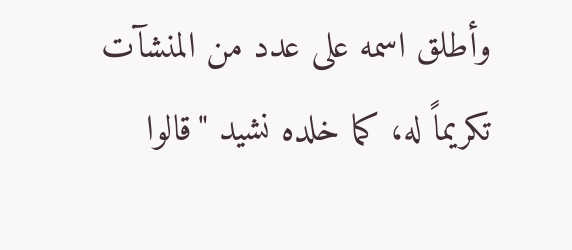وأطلق اسمه على عدد من المنشآت تكريماً له، كما خلده نشيد "قالوا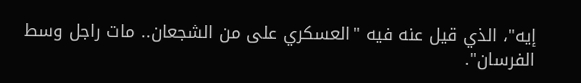إيه"، الذي قيل عنه فيه "العسكري على من الشجعان.. مات راجل وسط الفرسان".